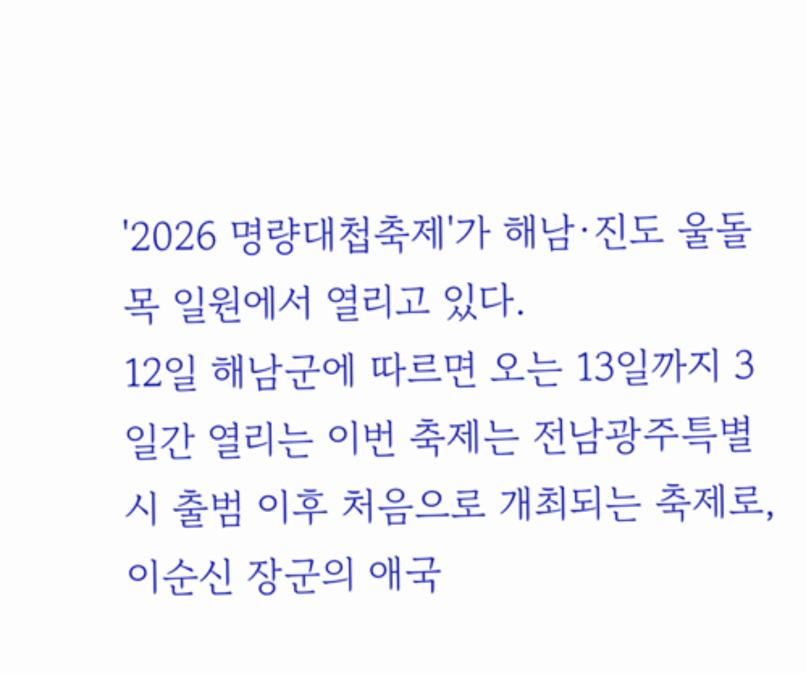'2026 명량대첩축제'가 해남·진도 울돌목 일원에서 열리고 있다.
12일 해남군에 따르면 오는 13일까지 3일간 열리는 이번 축제는 전남광주특별시 출범 이후 처음으로 개최되는 축제로, 이순신 장군의 애국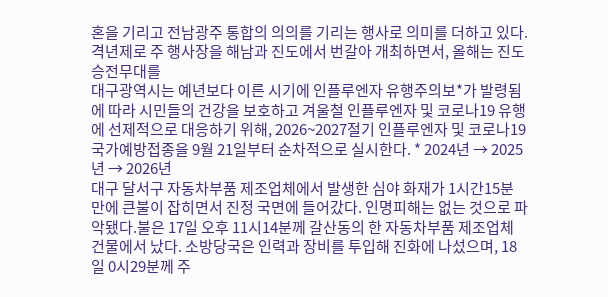혼을 기리고 전남광주 통합의 의의를 기리는 행사로 의미를 더하고 있다.
격년제로 주 행사장을 해남과 진도에서 번갈아 개최하면서, 올해는 진도 승전무대를
대구광역시는 예년보다 이른 시기에 인플루엔자 유행주의보*가 발령됨에 따라 시민들의 건강을 보호하고 겨울철 인플루엔자 및 코로나19 유행에 선제적으로 대응하기 위해, 2026~2027절기 인플루엔자 및 코로나19 국가예방접종을 9월 21일부터 순차적으로 실시한다. * 2024년 → 2025년 → 2026년
대구 달서구 자동차부품 제조업체에서 발생한 심야 화재가 1시간15분 만에 큰불이 잡히면서 진정 국면에 들어갔다. 인명피해는 없는 것으로 파악됐다.불은 17일 오후 11시14분께 갈산동의 한 자동차부품 제조업체 건물에서 났다. 소방당국은 인력과 장비를 투입해 진화에 나섰으며, 18일 0시29분께 주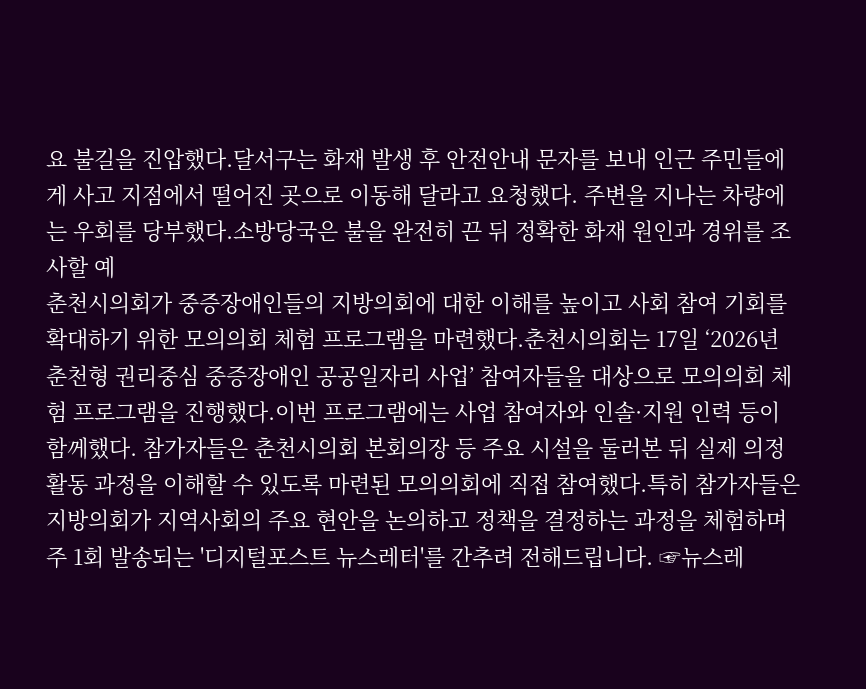요 불길을 진압했다.달서구는 화재 발생 후 안전안내 문자를 보내 인근 주민들에게 사고 지점에서 떨어진 곳으로 이동해 달라고 요청했다. 주변을 지나는 차량에는 우회를 당부했다.소방당국은 불을 완전히 끈 뒤 정확한 화재 원인과 경위를 조사할 예
춘천시의회가 중증장애인들의 지방의회에 대한 이해를 높이고 사회 참여 기회를 확대하기 위한 모의의회 체험 프로그램을 마련했다.춘천시의회는 17일 ‘2026년 춘천형 권리중심 중증장애인 공공일자리 사업’ 참여자들을 대상으로 모의의회 체험 프로그램을 진행했다.이번 프로그램에는 사업 참여자와 인솔·지원 인력 등이 함께했다. 참가자들은 춘천시의회 본회의장 등 주요 시설을 둘러본 뒤 실제 의정활동 과정을 이해할 수 있도록 마련된 모의의회에 직접 참여했다.특히 참가자들은 지방의회가 지역사회의 주요 현안을 논의하고 정책을 결정하는 과정을 체험하며
주 1회 발송되는 '디지털포스트 뉴스레터'를 간추려 전해드립니다. ☞뉴스레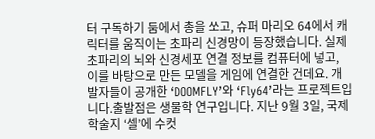터 구독하기 둠에서 총을 쏘고, 슈퍼 마리오 64에서 캐릭터를 움직이는 초파리 신경망이 등장했습니다. 실제 초파리의 뇌와 신경세포 연결 정보를 컴퓨터에 넣고, 이를 바탕으로 만든 모델을 게임에 연결한 건데요. 개발자들이 공개한 ‘DOOMFLY’와 ‘Fly64’라는 프로젝트입니다.출발점은 생물학 연구입니다. 지난 9월 3일, 국제학술지 ‘셀’에 수컷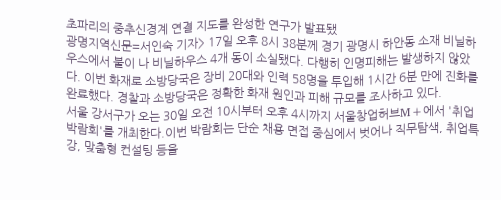초파리의 중추신경계 연결 지도를 완성한 연구가 발표됐
광명지역신문=서인숙 기자> 17일 오후 8시 38분께 경기 광명시 하안동 소재 비닐하우스에서 불이 나 비닐하우스 4개 동이 소실됐다. 다행히 인명피해는 발생하지 않았다. 이번 화재로 소방당국은 장비 20대와 인력 58명을 투입해 1시간 6분 만에 진화를 완료했다. 경찰과 소방당국은 정확한 화재 원인과 피해 규모를 조사하고 있다.
서울 강서구가 오는 30일 오전 10시부터 오후 4시까지 서울창업허브M+에서 '취업박람회'를 개최한다.이번 박람회는 단순 채용 면접 중심에서 벗어나 직무탐색, 취업특강, 맞춤형 컨설팅 등을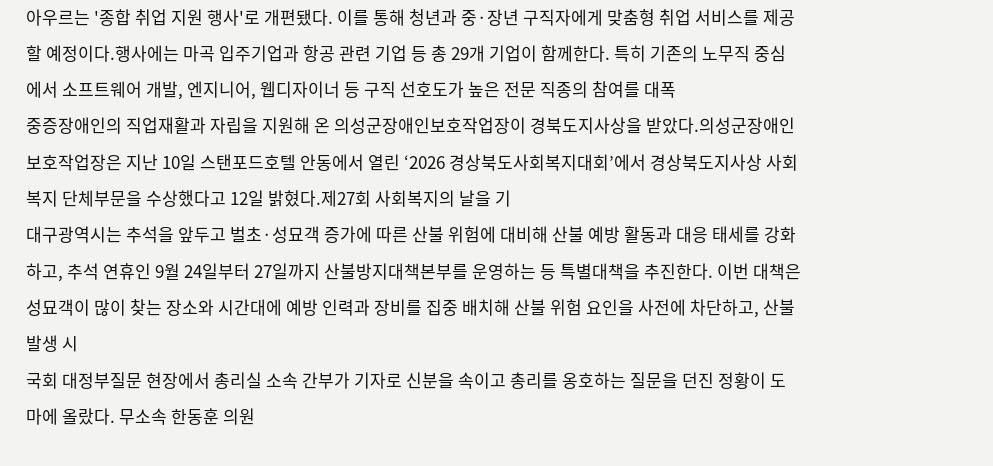아우르는 '종합 취업 지원 행사'로 개편됐다. 이를 통해 청년과 중·장년 구직자에게 맞춤형 취업 서비스를 제공할 예정이다.행사에는 마곡 입주기업과 항공 관련 기업 등 총 29개 기업이 함께한다. 특히 기존의 노무직 중심에서 소프트웨어 개발, 엔지니어, 웹디자이너 등 구직 선호도가 높은 전문 직종의 참여를 대폭
중증장애인의 직업재활과 자립을 지원해 온 의성군장애인보호작업장이 경북도지사상을 받았다.의성군장애인보호작업장은 지난 10일 스탠포드호텔 안동에서 열린 ‘2026 경상북도사회복지대회’에서 경상북도지사상 사회복지 단체부문을 수상했다고 12일 밝혔다.제27회 사회복지의 날을 기
대구광역시는 추석을 앞두고 벌초·성묘객 증가에 따른 산불 위험에 대비해 산불 예방 활동과 대응 태세를 강화하고, 추석 연휴인 9월 24일부터 27일까지 산불방지대책본부를 운영하는 등 특별대책을 추진한다. 이번 대책은 성묘객이 많이 찾는 장소와 시간대에 예방 인력과 장비를 집중 배치해 산불 위험 요인을 사전에 차단하고, 산불 발생 시
국회 대정부질문 현장에서 총리실 소속 간부가 기자로 신분을 속이고 총리를 옹호하는 질문을 던진 정황이 도마에 올랐다. 무소속 한동훈 의원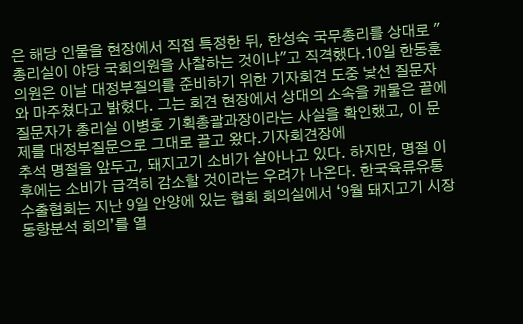은 해당 인물을 현장에서 직접 특정한 뒤, 한성숙 국무총리를 상대로 "총리실이 야당 국회의원을 사찰하는 것이냐"고 직격했다.10일 한동훈 의원은 이날 대정부질의를 준비하기 위한 기자회견 도중 낯선 질문자와 마주쳤다고 밝혔다. 그는 회견 현장에서 상대의 소속을 캐물은 끝에 질문자가 총리실 이병호 기획총괄과장이라는 사실을 확인했고, 이 문제를 대정부질문으로 그대로 끌고 왔다.기자회견장에
추석 명절을 앞두고, 돼지고기 소비가 살아나고 있다. 하지만, 명절 이후에는 소비가 급격히 감소할 것이라는 우려가 나온다. 한국육류유통수출협회는 지난 9일 안양에 있는 협회 회의실에서 ‘9월 돼지고기 시장 동향분석 회의’를 열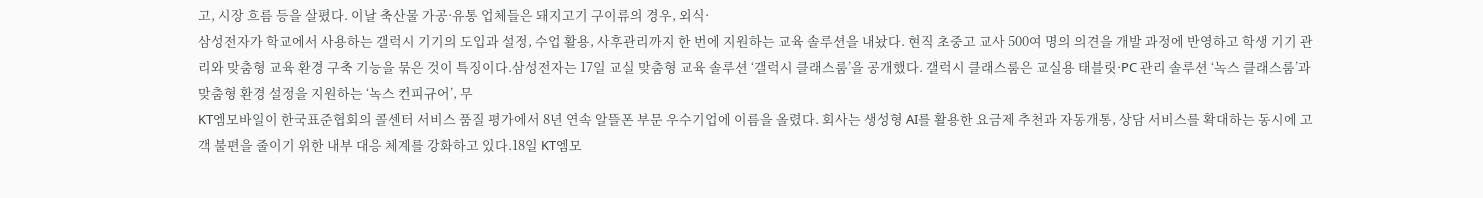고, 시장 흐름 등을 살폈다. 이날 축산물 가공·유통 업체들은 돼지고기 구이류의 경우, 외식·
삼성전자가 학교에서 사용하는 갤럭시 기기의 도입과 설정, 수업 활용, 사후관리까지 한 번에 지원하는 교육 솔루션을 내놨다. 현직 초중고 교사 500여 명의 의견을 개발 과정에 반영하고 학생 기기 관리와 맞춤형 교육 환경 구축 기능을 묶은 것이 특징이다.삼성전자는 17일 교실 맞춤형 교육 솔루션 ‘갤럭시 클래스룸’을 공개했다. 갤럭시 클래스룸은 교실용 태블릿·PC 관리 솔루션 ‘녹스 클래스룸’과 맞춤형 환경 설정을 지원하는 ‘녹스 컨피규어’, 무
KT엠모바일이 한국표준협회의 콜센터 서비스 품질 평가에서 8년 연속 알뜰폰 부문 우수기업에 이름을 올렸다. 회사는 생성형 AI를 활용한 요금제 추천과 자동개통, 상담 서비스를 확대하는 동시에 고객 불편을 줄이기 위한 내부 대응 체계를 강화하고 있다.18일 KT엠모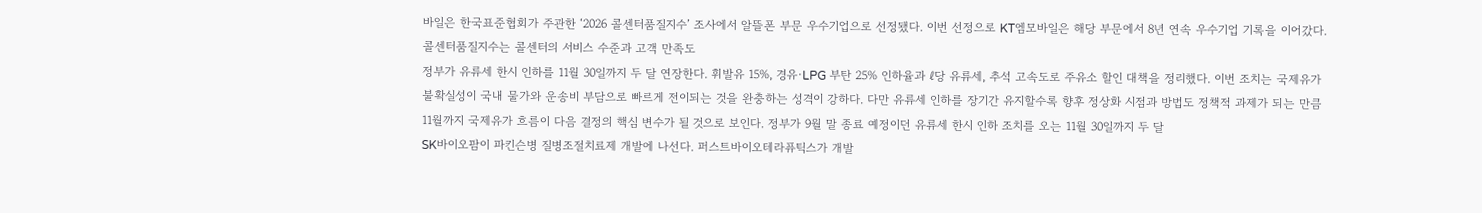바일은 한국표준협회가 주관한 ‘2026 콜센터품질지수’ 조사에서 알뜰폰 부문 우수기업으로 선정됐다. 이번 선정으로 KT엠모바일은 해당 부문에서 8년 연속 우수기업 기록을 이어갔다. 콜센터품질지수는 콜센터의 서비스 수준과 고객 만족도
정부가 유류세 한시 인하를 11월 30일까지 두 달 연장한다. 휘발유 15%, 경유·LPG 부탄 25% 인하율과 ℓ당 유류세, 추석 고속도로 주유소 할인 대책을 정리했다. 이번 조치는 국제유가 불확실성이 국내 물가와 운송비 부담으로 빠르게 전이되는 것을 완충하는 성격이 강하다. 다만 유류세 인하를 장기간 유지할수록 향후 정상화 시점과 방법도 정책적 과제가 되는 만큼 11월까지 국제유가 흐름이 다음 결정의 핵심 변수가 될 것으로 보인다. 정부가 9월 말 종료 예정이던 유류세 한시 인하 조치를 오는 11월 30일까지 두 달
SK바이오팜이 파킨슨병 질병조절치료제 개발에 나선다. 퍼스트바이오테라퓨틱스가 개발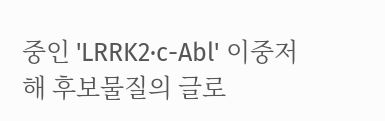중인 'LRRK2·c-Abl' 이중저해 후보물질의 글로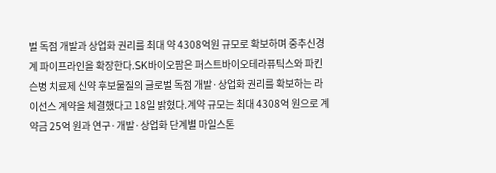벌 독점 개발과 상업화 권리를 최대 약 4308억원 규모로 확보하며 중추신경계 파이프라인을 확장한다.SK바이오팜은 퍼스트바이오테라퓨틱스와 파킨슨병 치료제 신약 후보물질의 글로벌 독점 개발·상업화 권리를 확보하는 라이선스 계약을 체결했다고 18일 밝혔다.계약 규모는 최대 4308억 원으로 계약금 25억 원과 연구·개발·상업화 단계별 마일스톤